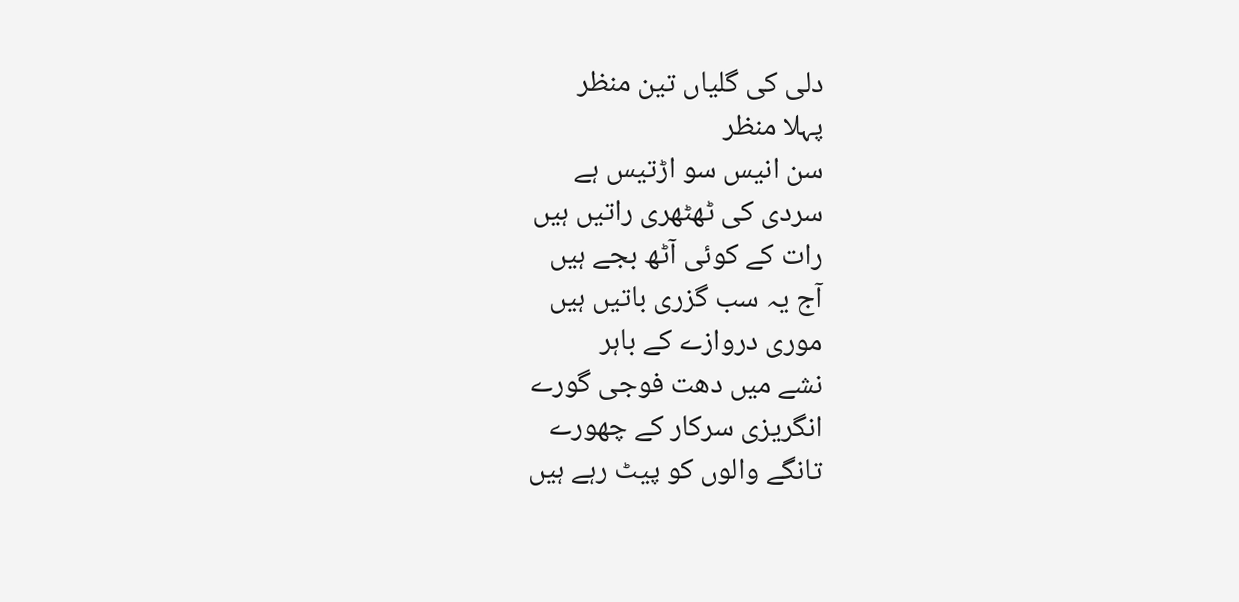دلی کی گلیاں تین منظر
پہلا منظر
سن انیس سو اڑتیس ہے
سردی کی ٹھٹھری راتیں ہیں
رات کے کوئی آٹھ بجے ہیں
آج یہ سب گزری باتیں ہیں
موری دروازے کے باہر
نشے میں دھت فوجی گورے
انگریزی سرکار کے چھورے
تانگے والوں کو پیٹ رہے ہیں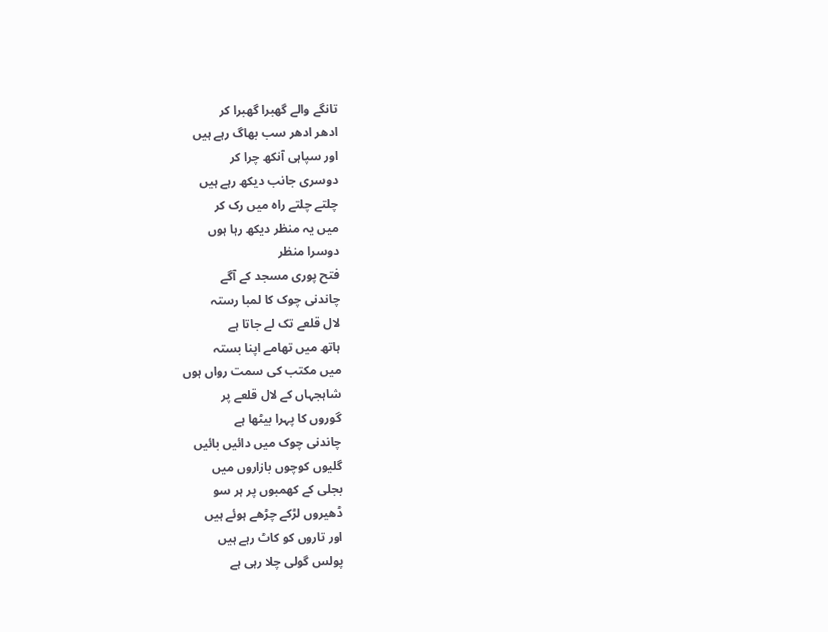تانگے والے گھبرا گھبرا کر
ادھر ادھر سب بھاگ رہے ہیں
اور سپاہی آنکھ چرا کر
دوسری جانب دیکھ رہے ہیں
چلتے چلتے راہ میں رک کر
میں یہ منظر دیکھ رہا ہوں
دوسرا منظر
فتح پوری مسجد کے آگے
چاندنی چوک کا لمبا رستہ
لال قلعے تک لے جاتا ہے
ہاتھ میں تھامے اپنا بستہ
میں مکتب کی سمت رواں ہوں
شاہجہاں کے لال قلعے پر
گوروں کا پہرا بیٹھا ہے
چاندنی چوک میں دائیں بائیں
گلیوں کوچوں بازاروں میں
بجلی کے کھمبوں پر ہر سو
ڈھیروں لڑکے چڑھے ہوئے ہیں
اور تاروں کو کاٹ رہے ہیں
پولس گولی چلا رہی ہے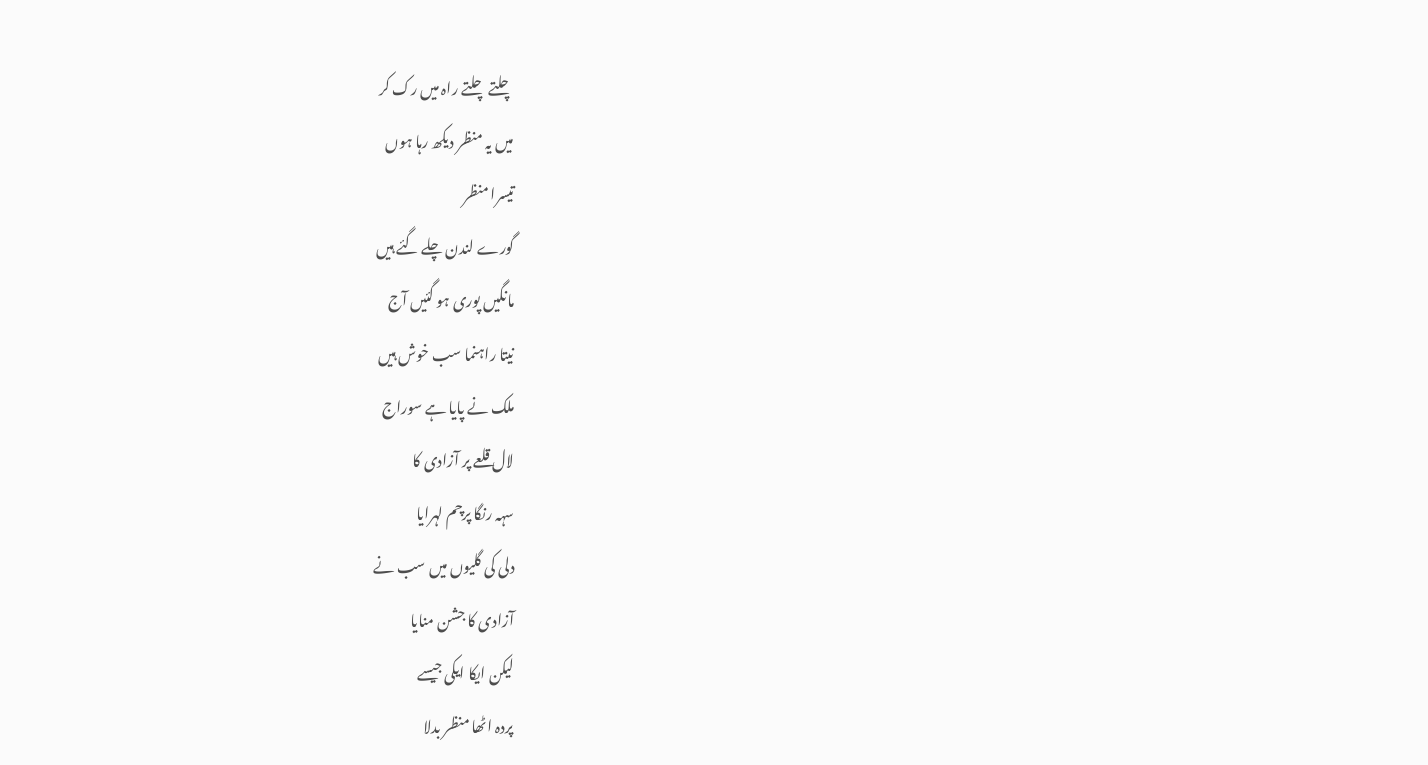چلتے چلتے راہ میں رک کر
میں یہ منظر دیکھ رہا ہوں
تیسرا منظر
گورے لندن چلے گئے ہیں
مانگیں پوری ہو گئیں آج
نیتا راہنما سب خوش ہیں
ملک نے پایا ہے سوراج
لال قلعے پر آزادی کا
سہہ رنگا پرچم لہرایا
دلی کی گلیوں میں سب نے
آزادی کا جشن منایا
لیکن ایکا ایکی جیسے
پردہ اٹھا منظر بدلا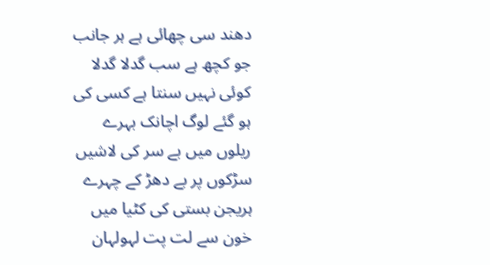دھند سی چھائی ہے ہر جانب
جو کچھ ہے سب گدلا گدلا
کوئی نہیں سنتا ہے کسی کی
ہو گئے لوگ اچانک بہرے
ریلوں میں بے سر کی لاشیں
سڑکوں پر بے دھڑ کے چہرے
ہریجن بستی کی کٹیا میں
خون سے لت پت لہولہان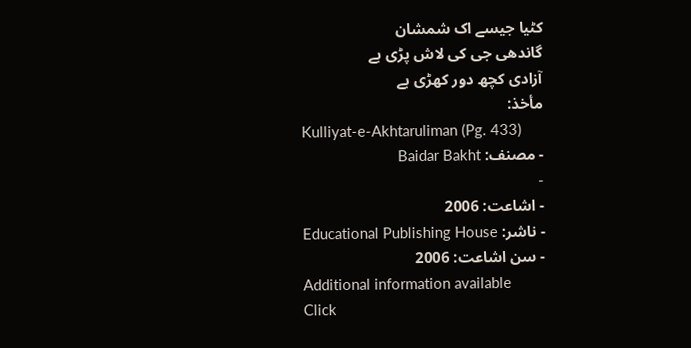کٹیا جیسے اک شمشان
گاندھی جی کی لاش پڑی ہے
آزادی کچھ دور کھڑی ہے
مأخذ:
Kulliyat-e-Akhtaruliman (Pg. 433)
- مصنف: Baidar Bakht
-
- اشاعت: 2006
- ناشر: Educational Publishing House
- سن اشاعت: 2006
Additional information available
Click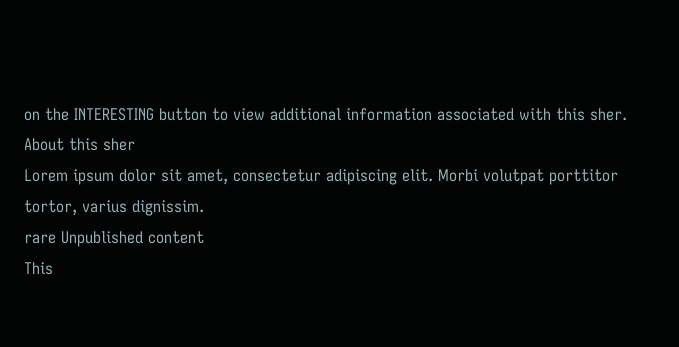on the INTERESTING button to view additional information associated with this sher.
About this sher
Lorem ipsum dolor sit amet, consectetur adipiscing elit. Morbi volutpat porttitor tortor, varius dignissim.
rare Unpublished content
This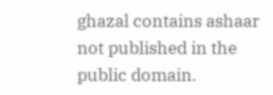ghazal contains ashaar not published in the public domain.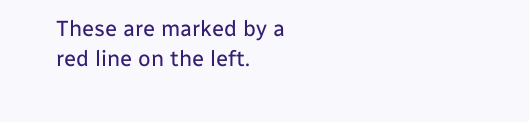These are marked by a red line on the left.